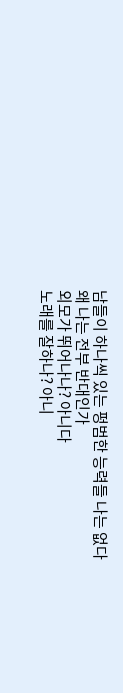남들이 하나씩 있는 펑범한 능력들 나는 없다
왜 나는 전부 반대인가
외모가 뛰어나나? 아니다
노래를 잘하나? 아니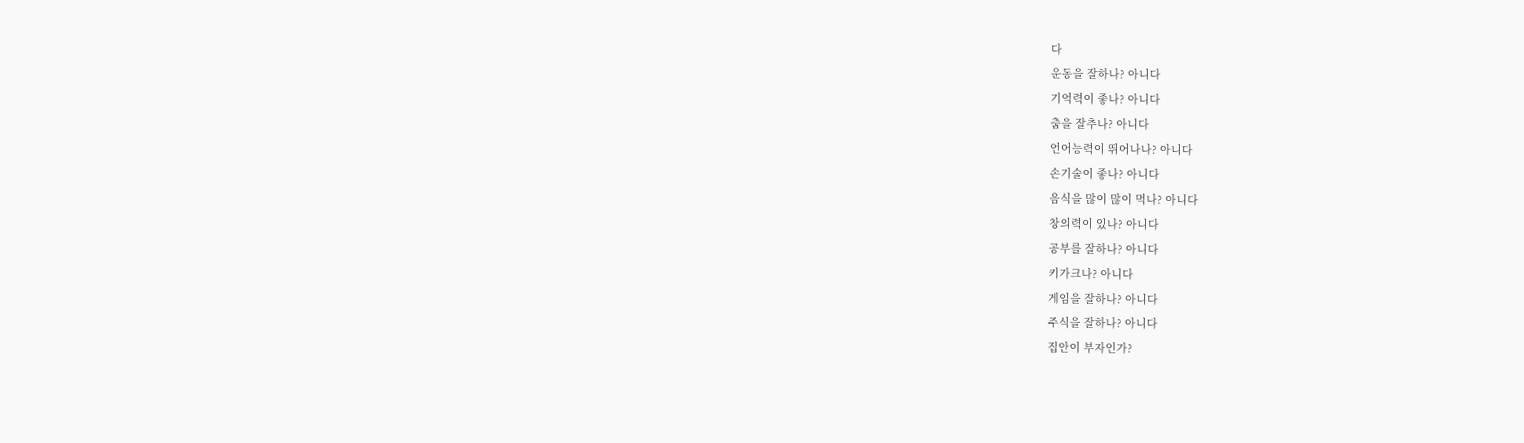다
운동을 잘하나? 아니다
기억력이 좋나? 아니다
춤을 잘추나? 아니다
언어능력이 뛰어나나? 아니다
손기술이 좋나? 아니다
음식을 많이 많이 먹나? 아니다
창의력이 있나? 아니다
공부를 잘하나? 아니다
키가크나? 아니다
게임을 잘하나? 아니다
주식을 잘하나? 아니다
집안이 부자인가?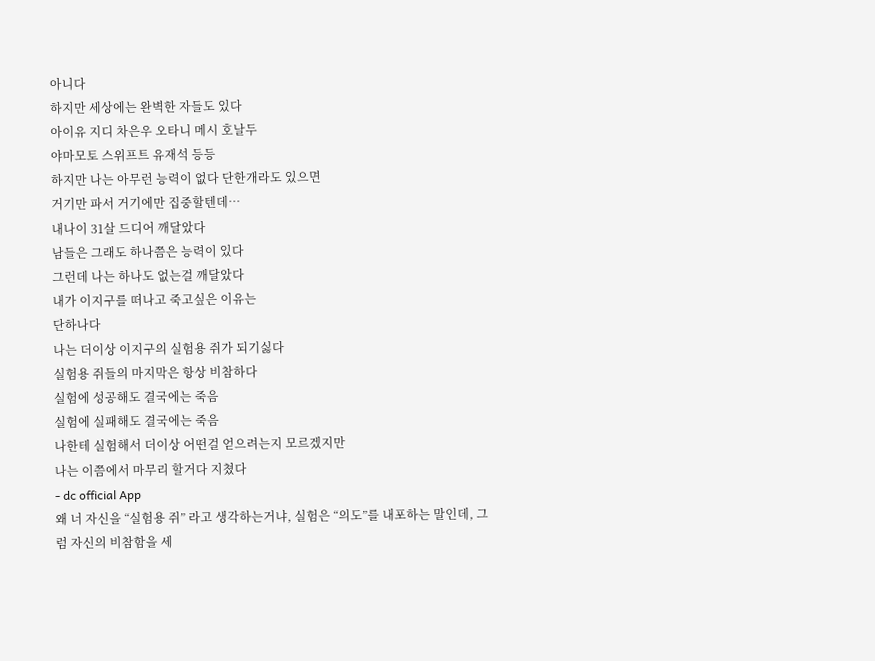아니다
하지만 세상에는 완벽한 자들도 있다
아이유 지디 차은우 오타니 메시 호날두
야마모토 스위프트 유재석 등등
하지만 나는 아무런 능력이 없다 단한개라도 있으면
거기만 파서 거기에만 집중할텐데…
내나이 31살 드디어 깨달았다
남들은 그래도 하나쯤은 능력이 있다
그런데 나는 하나도 없는걸 깨달았다
내가 이지구를 떠나고 죽고싶은 이유는
단하나다
나는 더이상 이지구의 실험용 쥐가 되기싫다
실험용 쥐들의 마지막은 항상 비참하다
실험에 성공해도 결국에는 죽음
실험에 실패해도 결국에는 죽음
나한테 실험해서 더이상 어떤걸 얻으려는지 모르겠지만
나는 이쯤에서 마무리 할거다 지쳤다
- dc official App
왜 너 자신을 “실험용 쥐” 라고 생각하는거냐, 실험은 “의도”를 내포하는 말인데, 그럼 자신의 비참함을 세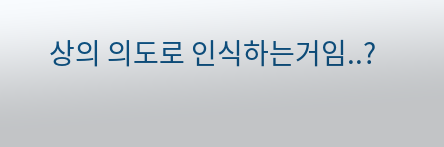상의 의도로 인식하는거임..?